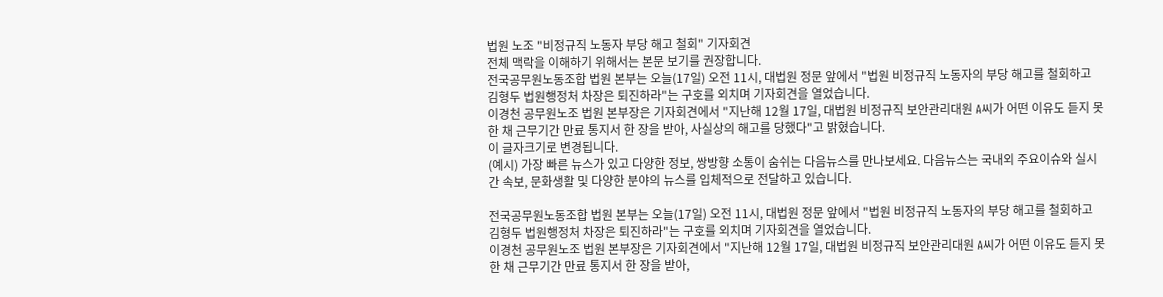법원 노조 "비정규직 노동자 부당 해고 철회" 기자회견
전체 맥락을 이해하기 위해서는 본문 보기를 권장합니다.
전국공무원노동조합 법원 본부는 오늘(17일) 오전 11시, 대법원 정문 앞에서 "법원 비정규직 노동자의 부당 해고를 철회하고 김형두 법원행정처 차장은 퇴진하라"는 구호를 외치며 기자회견을 열었습니다.
이경천 공무원노조 법원 본부장은 기자회견에서 "지난해 12월 17일, 대법원 비정규직 보안관리대원 A씨가 어떤 이유도 듣지 못한 채 근무기간 만료 통지서 한 장을 받아, 사실상의 해고를 당했다"고 밝혔습니다.
이 글자크기로 변경됩니다.
(예시) 가장 빠른 뉴스가 있고 다양한 정보, 쌍방향 소통이 숨쉬는 다음뉴스를 만나보세요. 다음뉴스는 국내외 주요이슈와 실시간 속보, 문화생활 및 다양한 분야의 뉴스를 입체적으로 전달하고 있습니다.

전국공무원노동조합 법원 본부는 오늘(17일) 오전 11시, 대법원 정문 앞에서 "법원 비정규직 노동자의 부당 해고를 철회하고 김형두 법원행정처 차장은 퇴진하라"는 구호를 외치며 기자회견을 열었습니다.
이경천 공무원노조 법원 본부장은 기자회견에서 "지난해 12월 17일, 대법원 비정규직 보안관리대원 A씨가 어떤 이유도 듣지 못한 채 근무기간 만료 통지서 한 장을 받아,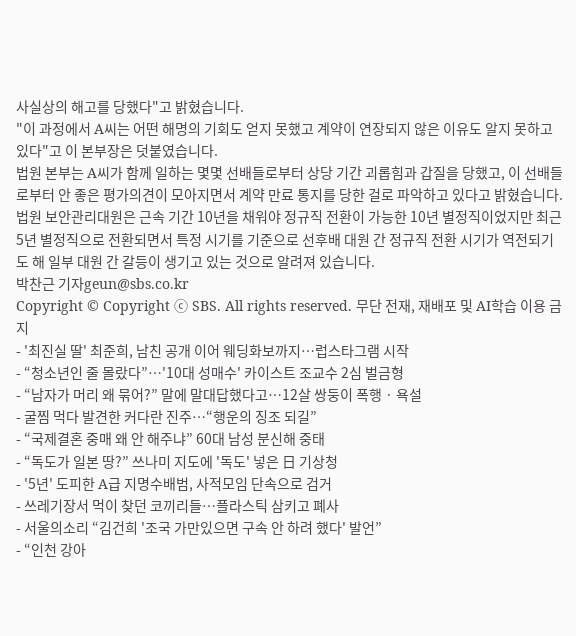사실상의 해고를 당했다"고 밝혔습니다.
"이 과정에서 A씨는 어떤 해명의 기회도 얻지 못했고 계약이 연장되지 않은 이유도 알지 못하고 있다"고 이 본부장은 덧붙였습니다.
법원 본부는 A씨가 함께 일하는 몇몇 선배들로부터 상당 기간 괴롭힘과 갑질을 당했고, 이 선배들로부터 안 좋은 평가의견이 모아지면서 계약 만료 통지를 당한 걸로 파악하고 있다고 밝혔습니다.
법원 보안관리대원은 근속 기간 10년을 채워야 정규직 전환이 가능한 10년 별정직이었지만 최근 5년 별정직으로 전환되면서 특정 시기를 기준으로 선후배 대원 간 정규직 전환 시기가 역전되기도 해 일부 대원 간 갈등이 생기고 있는 것으로 알려져 있습니다.
박찬근 기자geun@sbs.co.kr
Copyright © Copyright ⓒ SBS. All rights reserved. 무단 전재, 재배포 및 AI학습 이용 금지
- '최진실 딸' 최준희, 남친 공개 이어 웨딩화보까지…럽스타그램 시작
- “청소년인 줄 몰랐다”…'10대 성매수' 카이스트 조교수 2심 벌금형
- “남자가 머리 왜 묶어?” 말에 말대답했다고…12살 쌍둥이 폭행 · 욕설
- 굴찜 먹다 발견한 커다란 진주…“행운의 징조 되길”
- “국제결혼 중매 왜 안 해주냐” 60대 남성 분신해 중태
- “독도가 일본 땅?” 쓰나미 지도에 '독도' 넣은 日 기상청
- '5년' 도피한 A급 지명수배범, 사적모임 단속으로 검거
- 쓰레기장서 먹이 찾던 코끼리들…플라스틱 삼키고 폐사
- 서울의소리 “김건희 '조국 가만있으면 구속 안 하려 했다' 발언”
- “인천 강아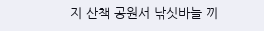지 산책 공원서 낚싯바늘 끼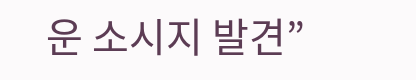운 소시지 발견”